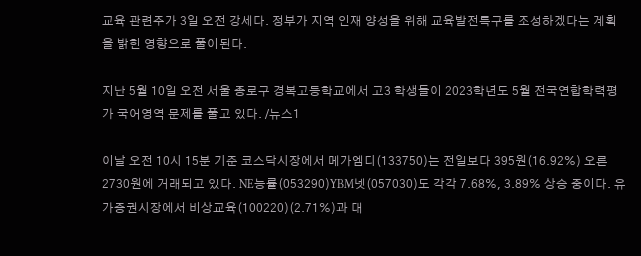교육 관련주가 3일 오전 강세다. 정부가 지역 인재 양성을 위해 교육발전특구를 조성하겠다는 계획을 밝힌 영향으로 풀이된다.

지난 5월 10일 오전 서울 종로구 경복고등학교에서 고3 학생들이 2023학년도 5월 전국연합학력평가 국어영역 문제를 풀고 있다. /뉴스1

이날 오전 10시 15분 기준 코스닥시장에서 메가엠디(133750)는 전일보다 395원(16.92%) 오른 2730원에 거래되고 있다. NE능률(053290)YBM넷(057030)도 각각 7.68%, 3.89% 상승 중이다. 유가증권시장에서 비상교육(100220)(2.71%)과 대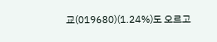교(019680)(1.24%)도 오르고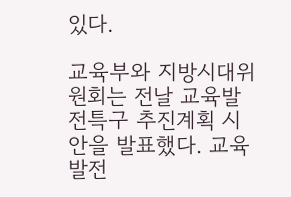있다.

교육부와 지방시대위원회는 전날 교육발전특구 추진계획 시안을 발표했다. 교육발전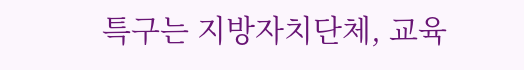특구는 지방자치단체, 교육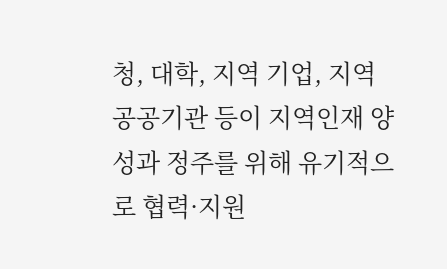청, 대학, 지역 기업, 지역 공공기관 등이 지역인재 양성과 정주를 위해 유기적으로 협력·지원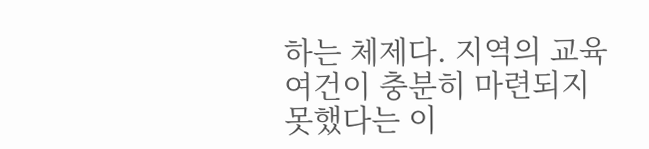하는 체제다. 지역의 교육 여건이 충분히 마련되지 못했다는 이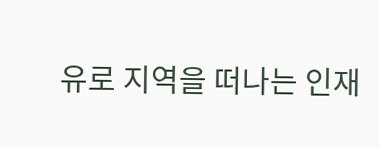유로 지역을 떠나는 인재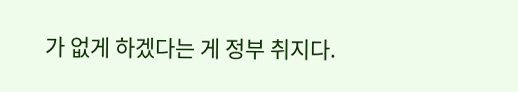가 없게 하겠다는 게 정부 취지다.